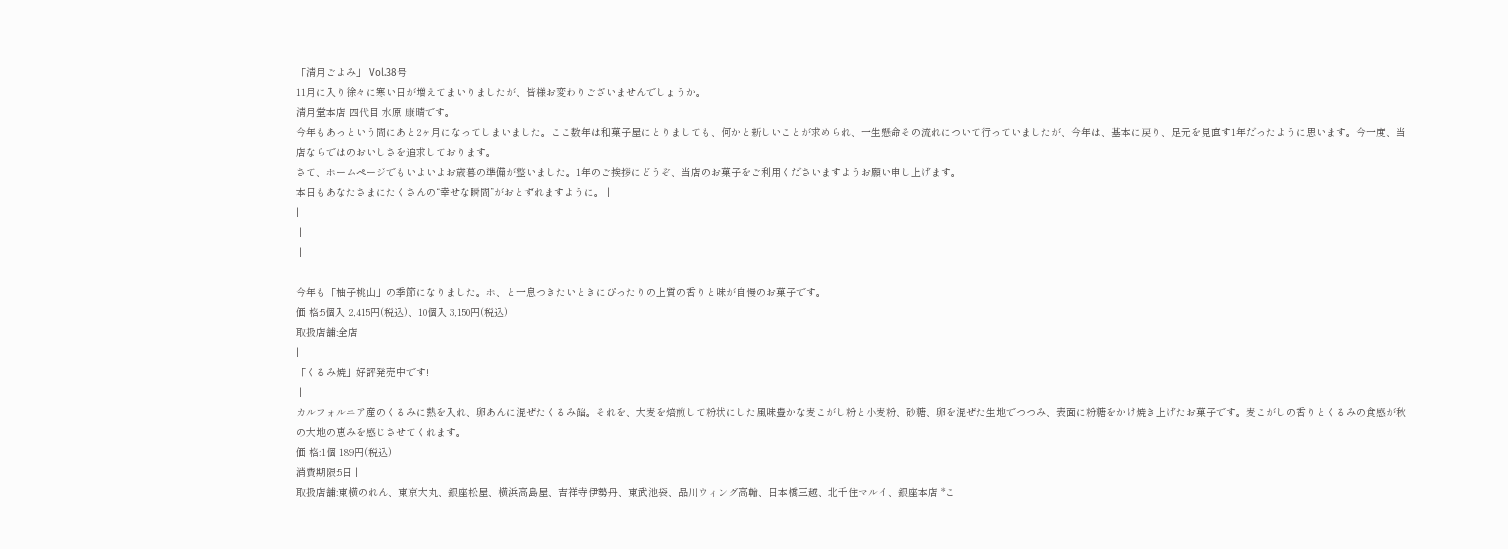「清月ごよみ」 Vol.38号
11月に入り徐々に寒い日が増えてまいりましたが、皆様お変わりございませんでしょうか。
清月堂本店 四代目 水原 康晴です。
今年もあっという間にあと2ヶ月になってしまいました。ここ数年は和菓子屋にとりましても、何かと新しいことが求められ、一生懸命その流れについて行っていましたが、今年は、基本に戻り、足元を見直す1年だったように思います。今一度、当店ならではのおいしさを追求しております。
さて、ホームページでもいよいよお歳暮の準備が整いました。1年のご挨拶にどうぞ、当店のお菓子をご利用くださいますようお願い申し上げます。
本日もあなたさまにたくさんの“幸せな瞬間”がおとずれますように。 |
|
 |
 |

今年も「柚子桃山」の季節になりました。ホ、と一息つきたいときにぴったりの上質の香りと味が自慢のお菓子です。
価 格:5個入 2,415円(税込)、10個入 3,150円(税込)
取扱店舗:全店
|
「くるみ焼」好評発売中です!
 |
カルフォルニア産のくるみに熱を入れ、卵あんに混ぜたくるみ餡。それを、大麦を焙煎して粉状にした風味豊かな麦こがし粉と小麦粉、砂糖、卵を混ぜた生地でつつみ、表面に粉糖をかけ焼き上げたお菓子です。麦こがしの香りとくるみの食感が秋の大地の恵みを感じさせてくれます。
価 格:1個 189円(税込)
消費期限:5日 |
取扱店舗:東横のれん、東京大丸、銀座松屋、横浜高島屋、吉祥寺伊勢丹、東武池袋、品川ウィング高輪、日本橋三越、北千住マルイ、銀座本店 *こ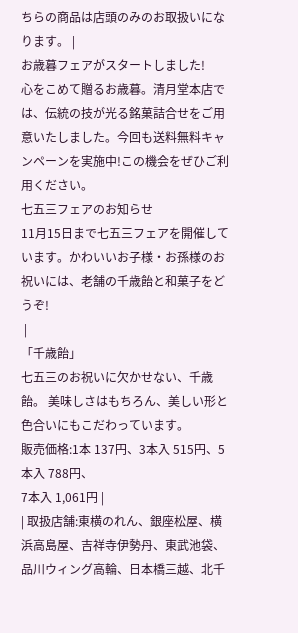ちらの商品は店頭のみのお取扱いになります。 |
お歳暮フェアがスタートしました!
心をこめて贈るお歳暮。清月堂本店では、伝統の技が光る銘菓詰合せをご用意いたしました。今回も送料無料キャンペーンを実施中!この機会をぜひご利用ください。
七五三フェアのお知らせ
11月15日まで七五三フェアを開催しています。かわいいお子様・お孫様のお祝いには、老舗の千歳飴と和菓子をどうぞ!
 |
「千歳飴」
七五三のお祝いに欠かせない、千歳飴。 美味しさはもちろん、美しい形と色合いにもこだわっています。
販売価格:1本 137円、3本入 515円、5本入 788円、
7本入 1,061円 |
| 取扱店舗:東横のれん、銀座松屋、横浜高島屋、吉祥寺伊勢丹、東武池袋、品川ウィング高輪、日本橋三越、北千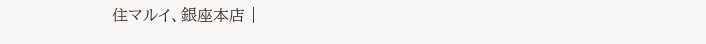住マルイ、銀座本店 |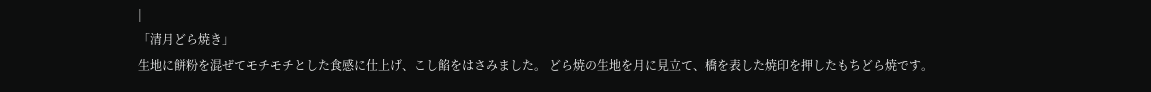|
「清月どら焼き」
生地に餅粉を混ぜてモチモチとした食感に仕上げ、こし餡をはさみました。 どら焼の生地を月に見立て、橋を表した焼印を押したもちどら焼です。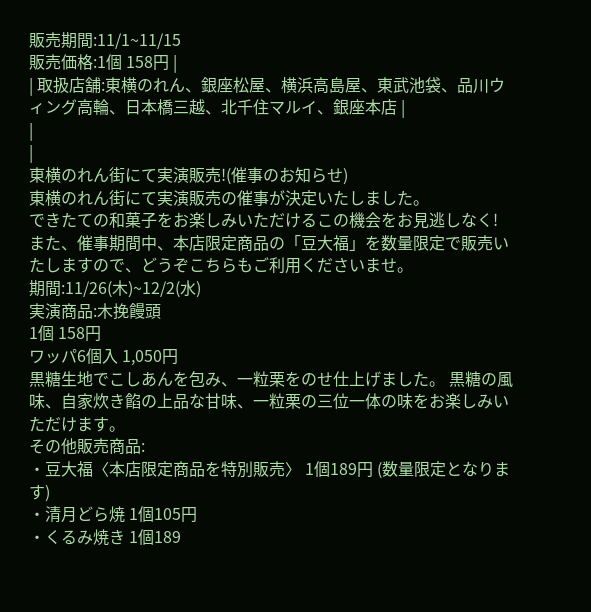販売期間:11/1~11/15
販売価格:1個 158円 |
| 取扱店舗:東横のれん、銀座松屋、横浜高島屋、東武池袋、品川ウィング高輪、日本橋三越、北千住マルイ、銀座本店 |
|
|
東横のれん街にて実演販売!(催事のお知らせ)
東横のれん街にて実演販売の催事が決定いたしました。
できたての和菓子をお楽しみいただけるこの機会をお見逃しなく!
また、催事期間中、本店限定商品の「豆大福」を数量限定で販売いたしますので、どうぞこちらもご利用くださいませ。
期間:11/26(木)~12/2(水)
実演商品:木挽饅頭
1個 158円
ワッパ6個入 1,050円
黒糖生地でこしあんを包み、一粒栗をのせ仕上げました。 黒糖の風味、自家炊き餡の上品な甘味、一粒栗の三位一体の味をお楽しみいただけます。
その他販売商品:
・豆大福〈本店限定商品を特別販売〉 1個189円 (数量限定となります)
・清月どら焼 1個105円
・くるみ焼き 1個189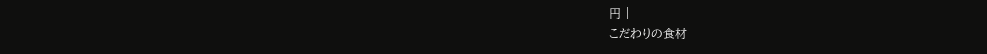円 |
こだわりの食材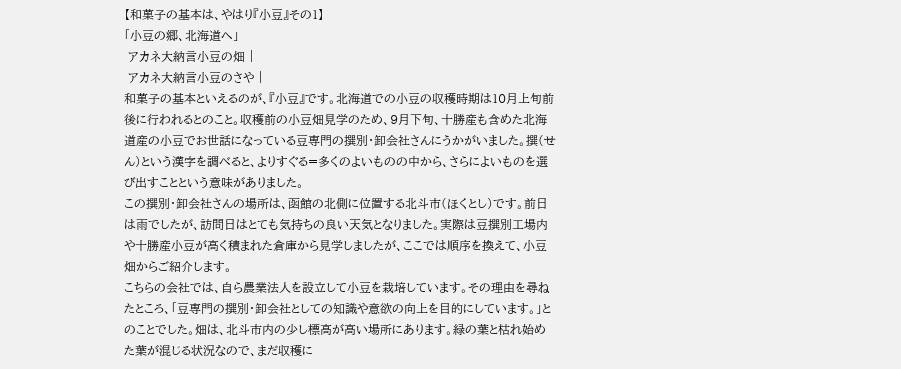【和菓子の基本は、やはり『小豆』その1】
「小豆の郷、北海道へ」
 アカネ大納言小豆の畑 |
 アカネ大納言小豆のさや |
和菓子の基本といえるのが、『小豆』です。北海道での小豆の収穫時期は10月上旬前後に行われるとのこと。収穫前の小豆畑見学のため、9月下旬、十勝産も含めた北海道産の小豆でお世話になっている豆専門の撰別・卸会社さんにうかがいました。撰(せん)という漢字を調べると、よりすぐる=多くのよいものの中から、さらによいものを選び出すことという意味がありました。
この撰別・卸会社さんの場所は、函館の北側に位置する北斗市(ほくとし)です。前日は雨でしたが、訪問日はとても気持ちの良い天気となりました。実際は豆撰別工場内や十勝産小豆が高く積まれた倉庫から見学しましたが、ここでは順序を換えて、小豆畑からご紹介します。
こちらの会社では、自ら農業法人を設立して小豆を栽培しています。その理由を尋ねたところ、「豆専門の撰別・卸会社としての知識や意欲の向上を目的にしています。」とのことでした。畑は、北斗市内の少し標高が高い場所にあります。緑の葉と枯れ始めた葉が混じる状況なので、まだ収穫に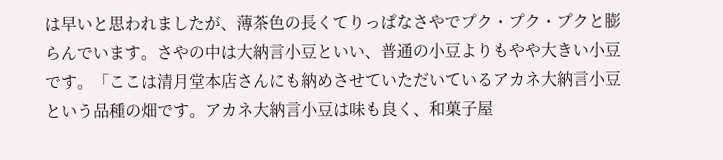は早いと思われましたが、薄茶色の長くてりっぱなさやでプク・プク・プクと膨らんでいます。さやの中は大納言小豆といい、普通の小豆よりもやや大きい小豆です。「ここは清月堂本店さんにも納めさせていただいているアカネ大納言小豆という品種の畑です。アカネ大納言小豆は味も良く、和菓子屋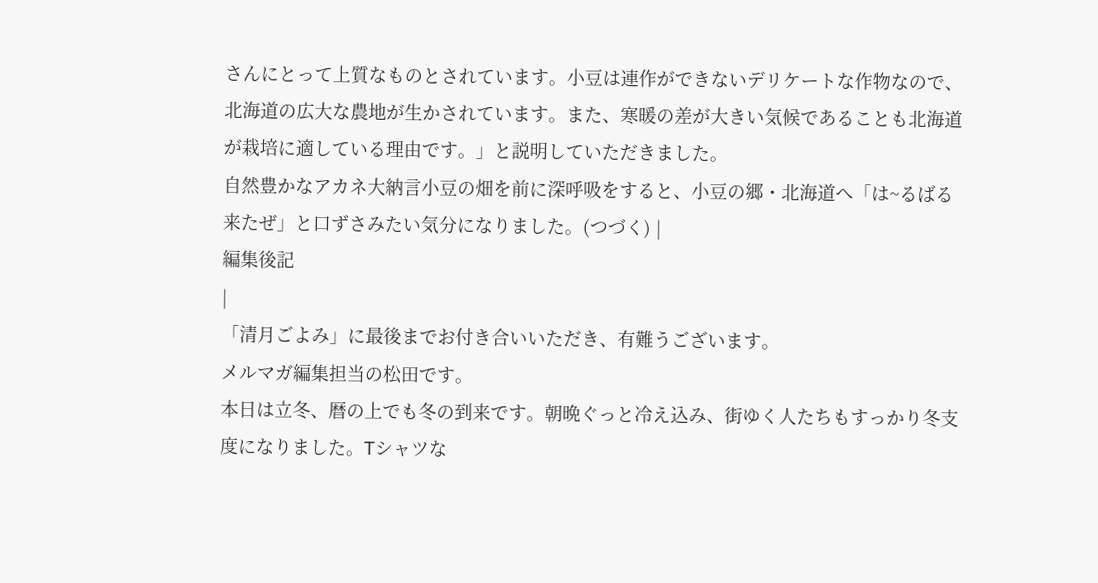さんにとって上質なものとされています。小豆は連作ができないデリケートな作物なので、北海道の広大な農地が生かされています。また、寒暖の差が大きい気候であることも北海道が栽培に適している理由です。」と説明していただきました。
自然豊かなアカネ大納言小豆の畑を前に深呼吸をすると、小豆の郷・北海道へ「は~るばる来たぜ」と口ずさみたい気分になりました。(つづく) |
編集後記
|
「清月ごよみ」に最後までお付き合いいただき、有難うございます。
メルマガ編集担当の松田です。
本日は立冬、暦の上でも冬の到来です。朝晩ぐっと冷え込み、街ゆく人たちもすっかり冬支度になりました。Tシャツな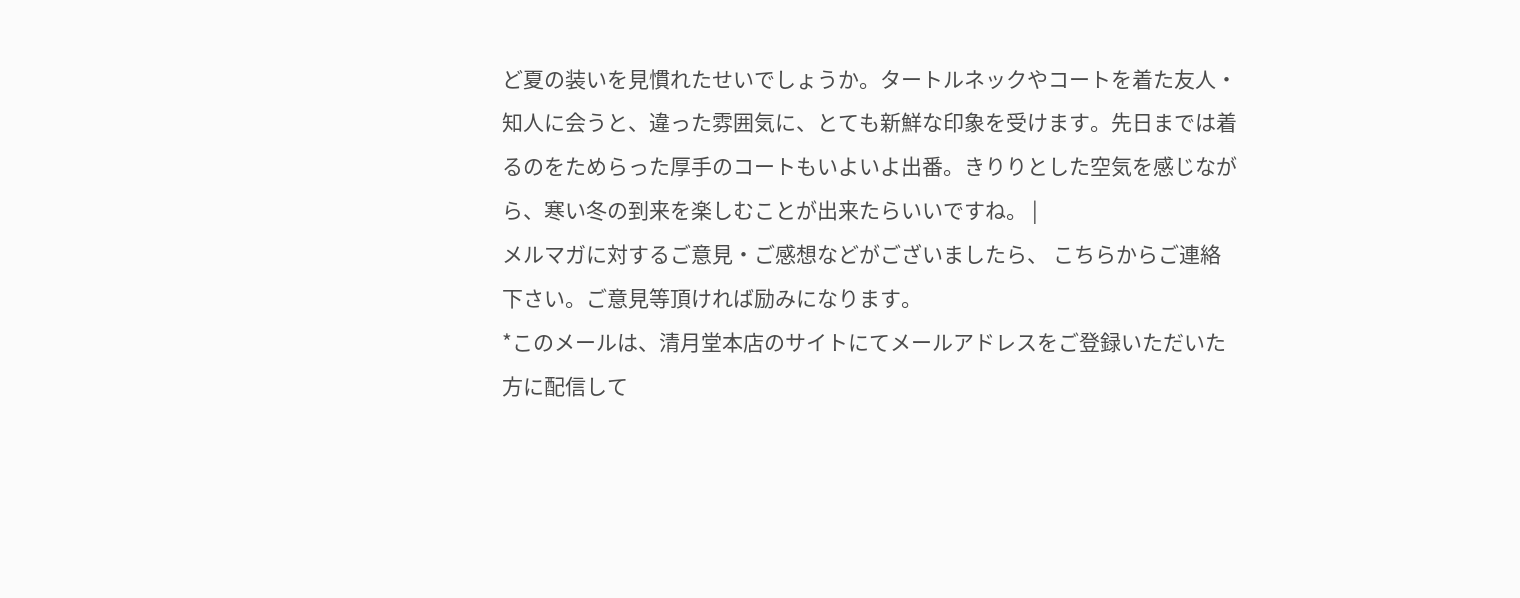ど夏の装いを見慣れたせいでしょうか。タートルネックやコートを着た友人・知人に会うと、違った雰囲気に、とても新鮮な印象を受けます。先日までは着るのをためらった厚手のコートもいよいよ出番。きりりとした空気を感じながら、寒い冬の到来を楽しむことが出来たらいいですね。 |
メルマガに対するご意見・ご感想などがございましたら、 こちらからご連絡下さい。ご意見等頂ければ励みになります。
*このメールは、清月堂本店のサイトにてメールアドレスをご登録いただいた方に配信して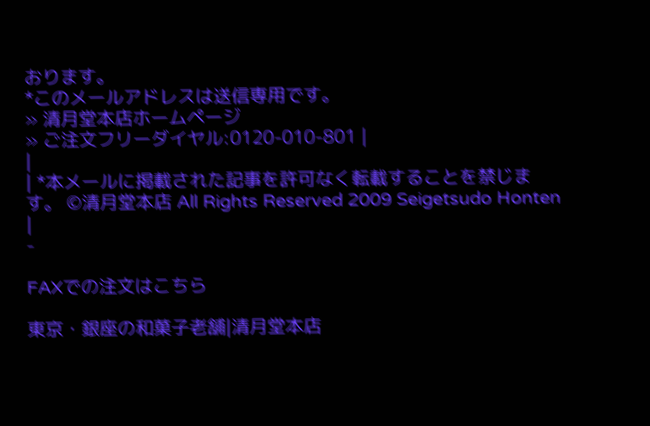おります。
*このメールアドレスは送信専用です。
» 清月堂本店ホームページ
» ご注文フリーダイヤル:0120-010-801 |
|
| *本メールに掲載された記事を許可なく転載することを禁じます。 ©清月堂本店 All Rights Reserved 2009 Seigetsudo Honten |
-

FAXでの注文はこちら

東京・銀座の和菓子老舗|清月堂本店